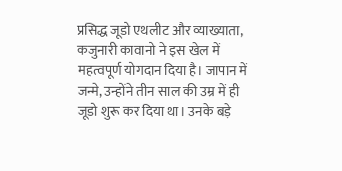प्रसिद्ध जूडो एथलीट और व्याख्याता, कजुनारी कावानो ने इस खेल में महत्वपूर्ण योगदान दिया है। जापान में जन्मे, उन्होंने तीन साल की उम्र में ही जूडो शुरू कर दिया था। उनके बड़े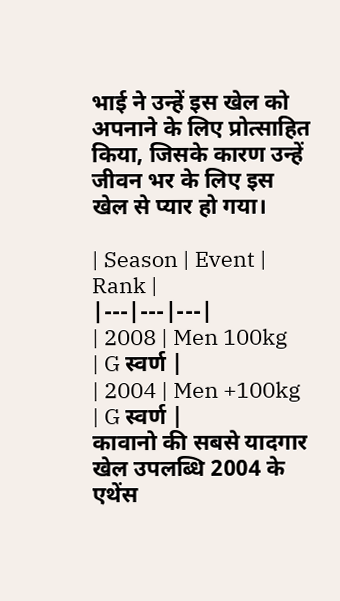भाई ने उन्हें इस खेल को अपनाने के लिए प्रोत्साहित किया, जिसके कारण उन्हें जीवन भर के लिए इस खेल से प्यार हो गया।

| Season | Event | Rank |
|---|---|---|
| 2008 | Men 100kg | G स्वर्ण |
| 2004 | Men +100kg | G स्वर्ण |
कावानो की सबसे यादगार खेल उपलब्धि 2004 के एथेंस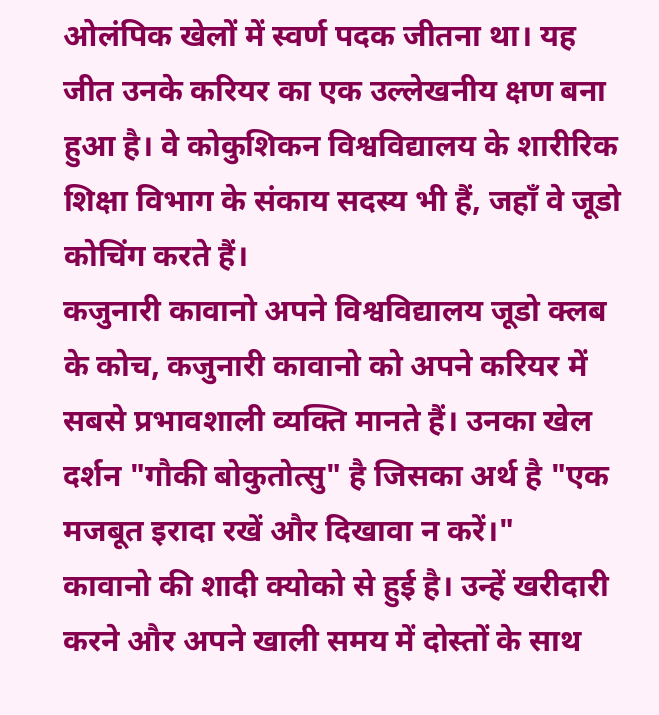ओलंपिक खेलों में स्वर्ण पदक जीतना था। यह जीत उनके करियर का एक उल्लेखनीय क्षण बना हुआ है। वे कोकुशिकन विश्वविद्यालय के शारीरिक शिक्षा विभाग के संकाय सदस्य भी हैं, जहाँ वे जूडो कोचिंग करते हैं।
कजुनारी कावानो अपने विश्वविद्यालय जूडो क्लब के कोच, कजुनारी कावानो को अपने करियर में सबसे प्रभावशाली व्यक्ति मानते हैं। उनका खेल दर्शन "गौकी बोकुतोत्सु" है जिसका अर्थ है "एक मजबूत इरादा रखें और दिखावा न करें।"
कावानो की शादी क्योको से हुई है। उन्हें खरीदारी करने और अपने खाली समय में दोस्तों के साथ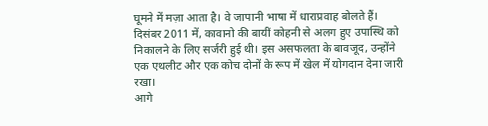घूमने में मज़ा आता है। वे जापानी भाषा में धाराप्रवाह बोलते हैं।
दिसंबर 2011 में, कावानो की बायीं कोहनी से अलग हुए उपास्थि को निकालने के लिए सर्जरी हुई थी। इस असफलता के बावजूद, उन्होंने एक एथलीट और एक कोच दोनों के रूप में खेल में योगदान देना जारी रखा।
आगे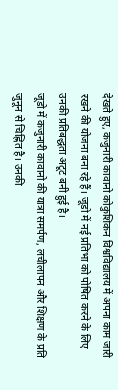देखते हुए, कजुनारी कावानो कोकुशिकन विश्वविद्यालय में अपना काम जारी रखने की योजना बना रहे हैं। जूडो में नई प्रतिभा को पोषित करने के लिए उनकी प्रतिबद्धता अटूट बनी हुई है।
जूडो में कजुनारी कावानो की यात्रा समर्पण, लचीलापन और शिक्षण के प्रति जुनून से चिह्नित है। उनकी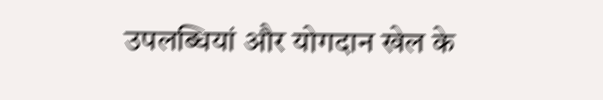उपलब्धियां और योगदान खेल के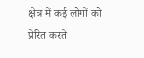क्षेत्र में कई लोगों को प्रेरित करते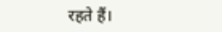रहते हैं।